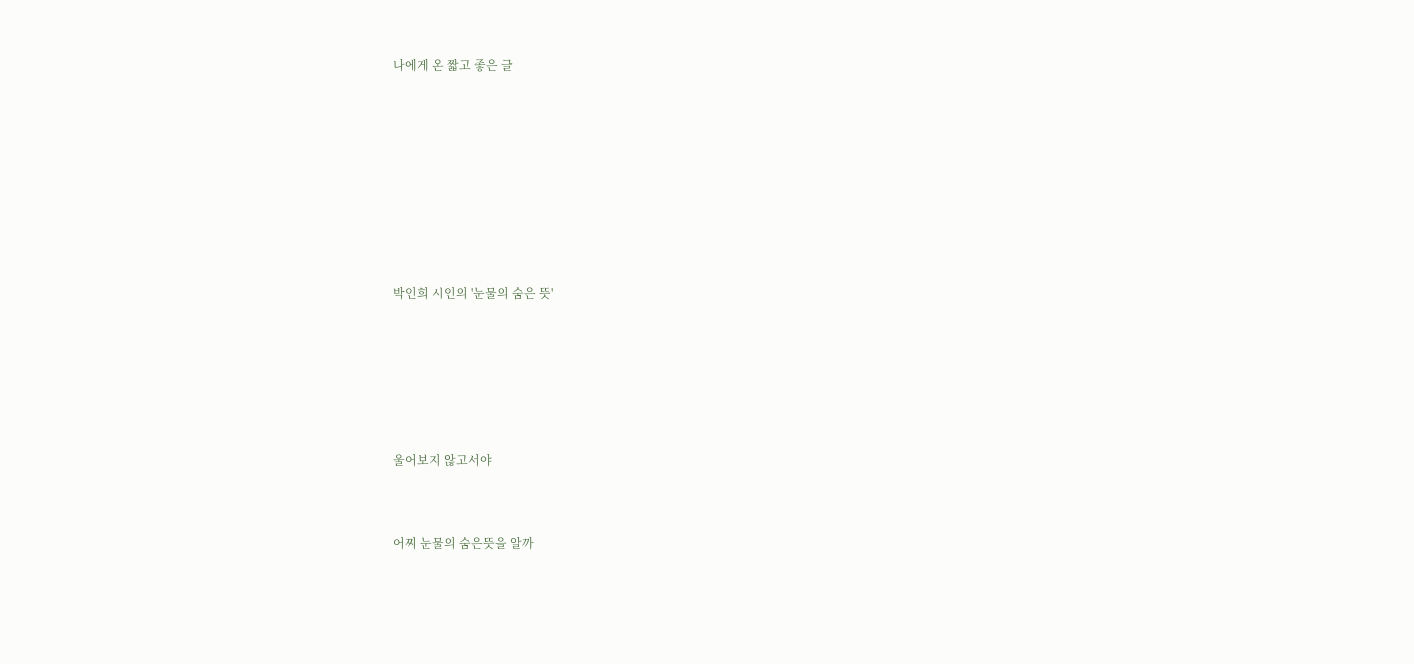나에게 온 짧고 좋은 글










박인희 시인의 '눈물의 숨은 뜻'







울어보지 않고서야



어찌 눈물의 숨은뜻을 알까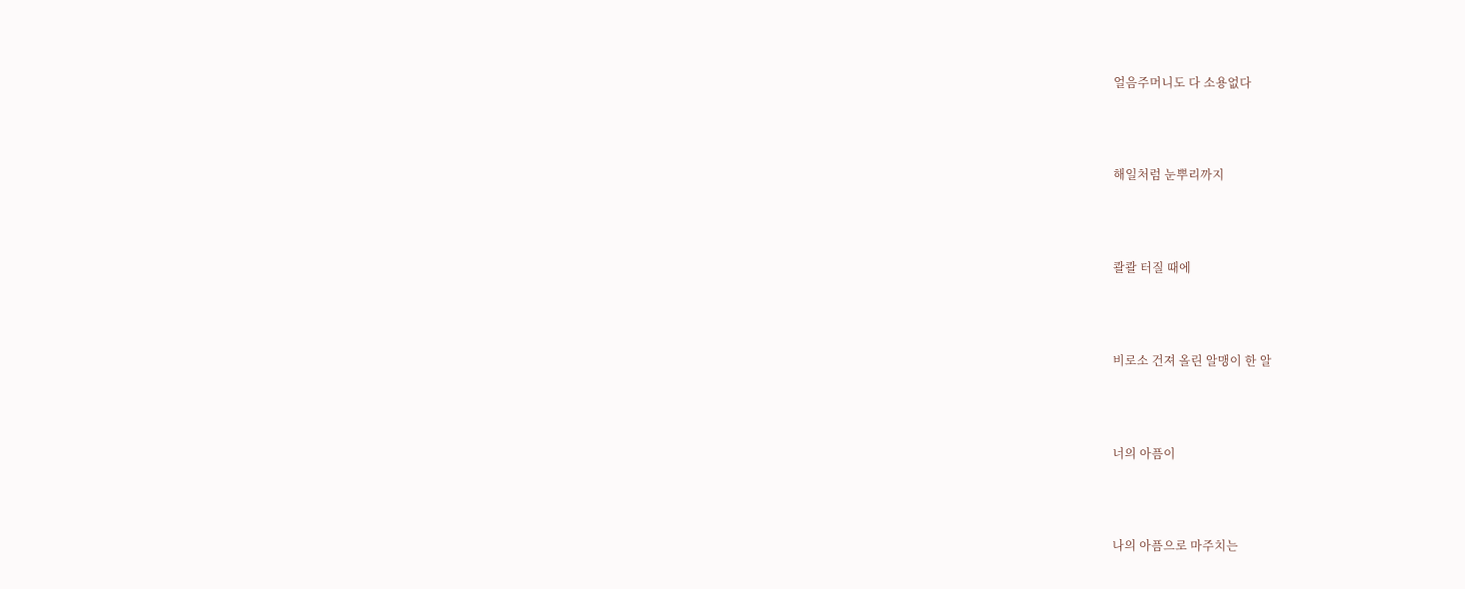얼음주머니도 다 소용없다



해일처럼 눈뿌리까지



콸콸 터질 때에



비로소 건져 올린 알맹이 한 알



너의 아픔이



나의 아픔으로 마주치는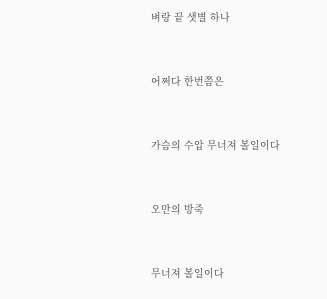벼랑 끝 샛별 하나



어쩌다 한번쯤은



가슴의 수압 무너져 볼일이다



오만의 방죽



무너져 볼일이다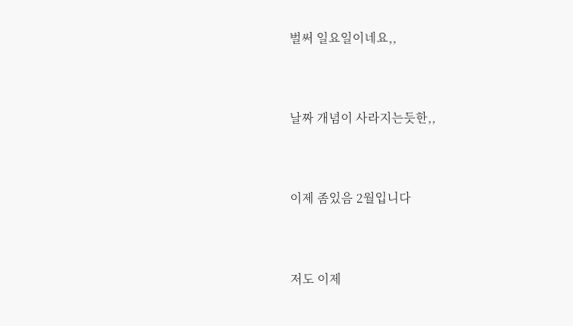벌써 일요일이네요,,


날짜 개념이 사라지는듯한,,


이제 좀있음 2월입니다


저도 이제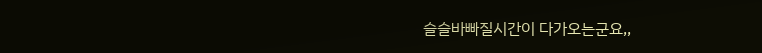슬슬바빠질시간이 다가오는군요,,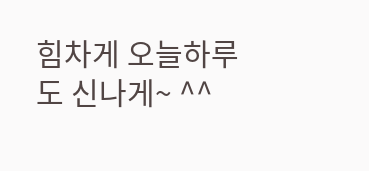힘차게 오늘하루도 신나게~ ^^